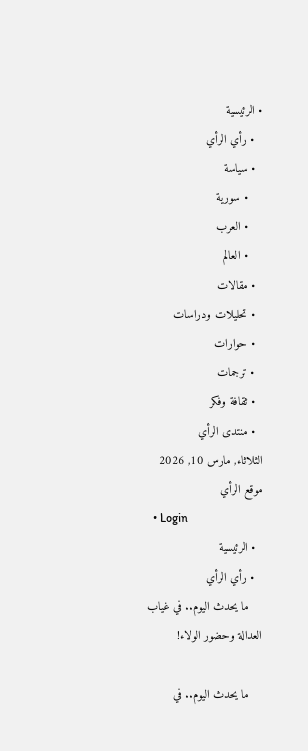• الرئيسية
  • رأي الرأي
  • سياسة
    • سورية
    • العرب
    • العالم
  • مقالات
  • تحليلات ودراسات
  • حوارات
  • ترجمات
  • ثقافة وفكر
  • منتدى الرأي
الثلاثاء, مارس 10, 2026
موقع الرأي
  • Login
  • الرئيسية
  • رأي الرأي
    ما يحدث اليوم.. في غياب العدالة وحضور الولاء!

    ما يحدث اليوم.. في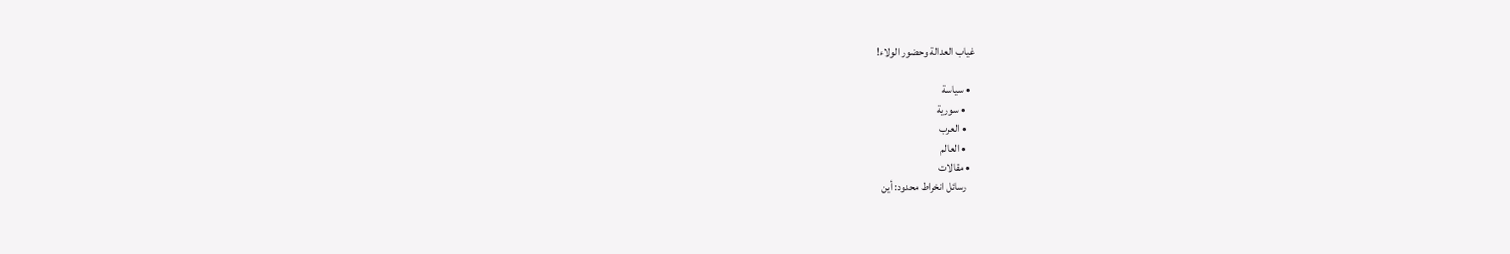غياب العدالة وحضور الولاء!

  • سياسة
    • سورية
    • العرب
    • العالم
  • مقالات
    رسائل انخراط محدود: أين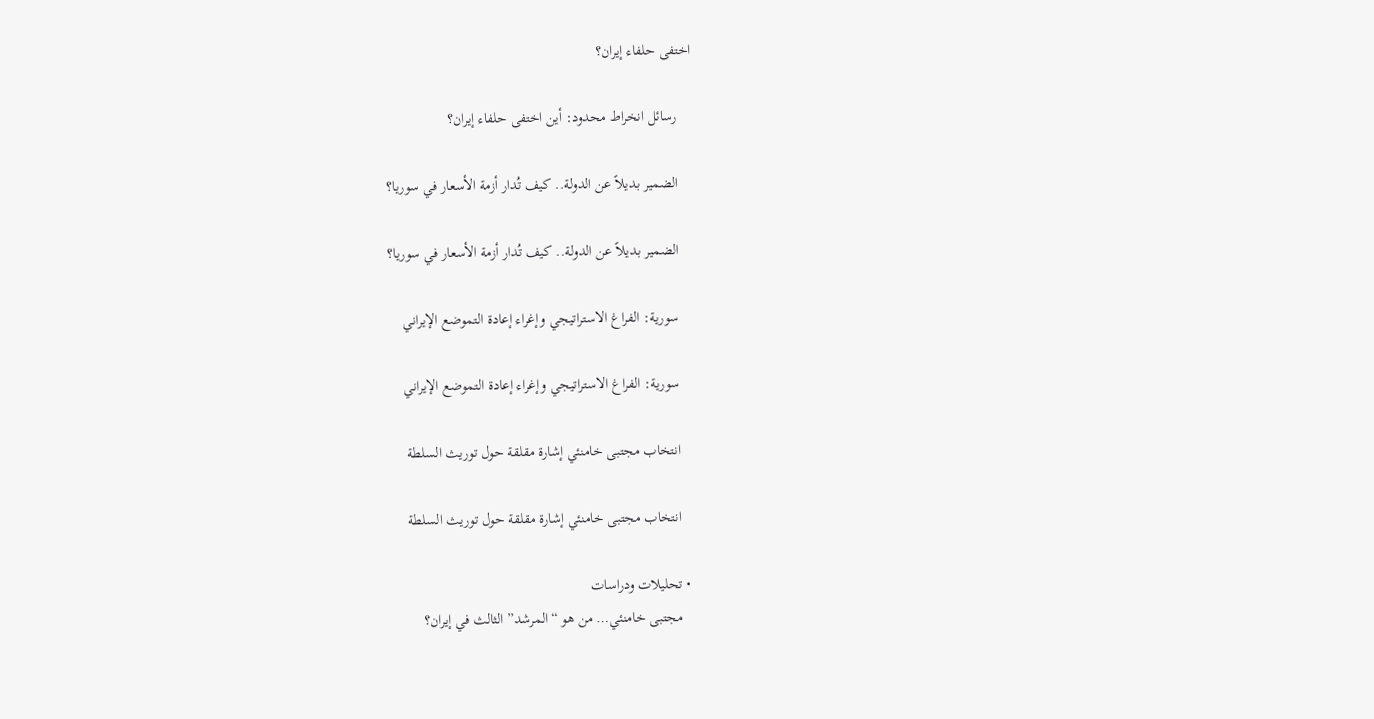اختفى حلفاء إيران؟

    رسائل انخراط محدود: أين اختفى حلفاء إيران؟

    الضمير بديلاً عن الدولة.. كيف تُدار أزمة الأسعار في سوريا؟

    الضمير بديلاً عن الدولة.. كيف تُدار أزمة الأسعار في سوريا؟

    سورية: الفراغ الاستراتيجي وإغراء إعادة التموضع الإيراني

    سورية: الفراغ الاستراتيجي وإغراء إعادة التموضع الإيراني

    انتخاب مجتبى خامنئي إشارة مقلقة حول توريث السلطة

    انتخاب مجتبى خامنئي إشارة مقلقة حول توريث السلطة

  • تحليلات ودراسات
    مجتبى خامنئي… من هو “المرشد” الثالث في إيران؟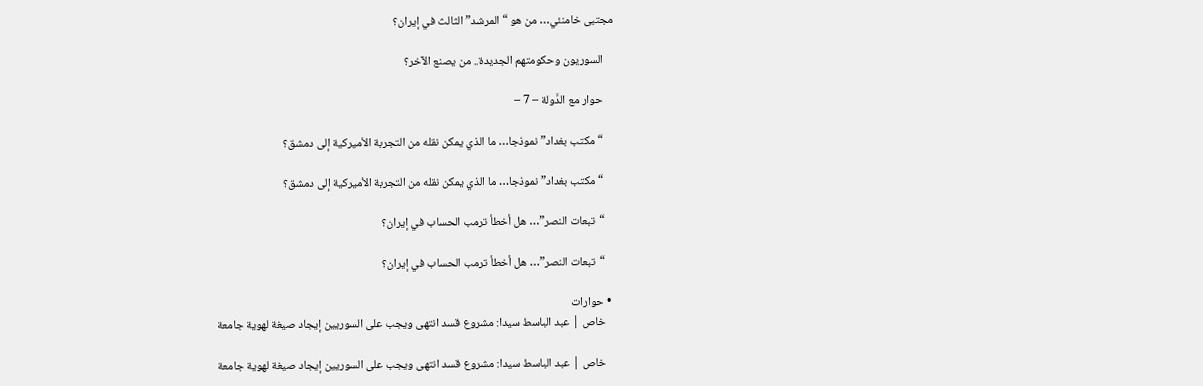مجتبى خامنئي… من هو “المرشد” الثالث في إيران؟

    السوريون وحكومتهم الجديدة.. من يصنع الآخر؟

    حوار مع الدَّولة – 7 –

    “مكتب بغداد” نموذجا… ما الذي يمكن نقله من التجربة الأميركية إلى دمشق؟

    “مكتب بغداد” نموذجا… ما الذي يمكن نقله من التجربة الأميركية إلى دمشق؟

    “تبعات النصر”… هل أخطأ ترمب الحساب في إيران؟

    “تبعات النصر”… هل أخطأ ترمب الحساب في إيران؟

  • حوارات
    خاص | عبد الباسط سيدا: مشروع قسد انتهى ويجب على السوريين إيجاد صيغة لهوية جامعة

    خاص | عبد الباسط سيدا: مشروع قسد انتهى ويجب على السوريين إيجاد صيغة لهوية جامعة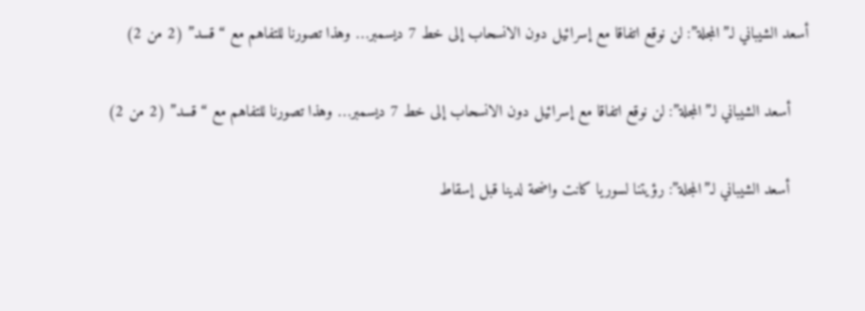أسعد الشيباني لـ”المجلة”: لن نوقع اتفاقا مع إسرائيل دون الانسحاب إلى خط 7 ديسمبر… وهذا تصورنا للتفاهم مع “قسد” (2 من 2)

    أسعد الشيباني لـ”المجلة”: لن نوقع اتفاقا مع إسرائيل دون الانسحاب إلى خط 7 ديسمبر… وهذا تصورنا للتفاهم مع “قسد” (2 من 2)

    أسعد الشيباني لـ”المجلة”: رؤيتنا لسوريا كانت واضحة لدينا قبل إسقاط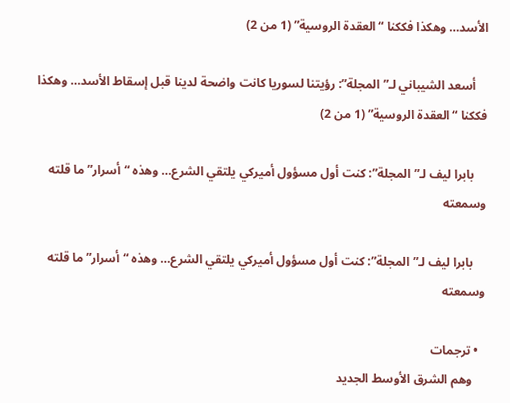الأسد… وهكذا فككنا “العقدة الروسية” (1 من 2)

    أسعد الشيباني لـ”المجلة”: رؤيتنا لسوريا كانت واضحة لدينا قبل إسقاط الأسد… وهكذا فككنا “العقدة الروسية” (1 من 2)

    بابرا ليف لـ”المجلة”: كنت أول مسؤول أميركي يلتقي الشرع… وهذه “أسرار” ما قلته وسمعته

    بابرا ليف لـ”المجلة”: كنت أول مسؤول أميركي يلتقي الشرع… وهذه “أسرار” ما قلته وسمعته

  • ترجمات
    وهم الشرق الأوسط الجديد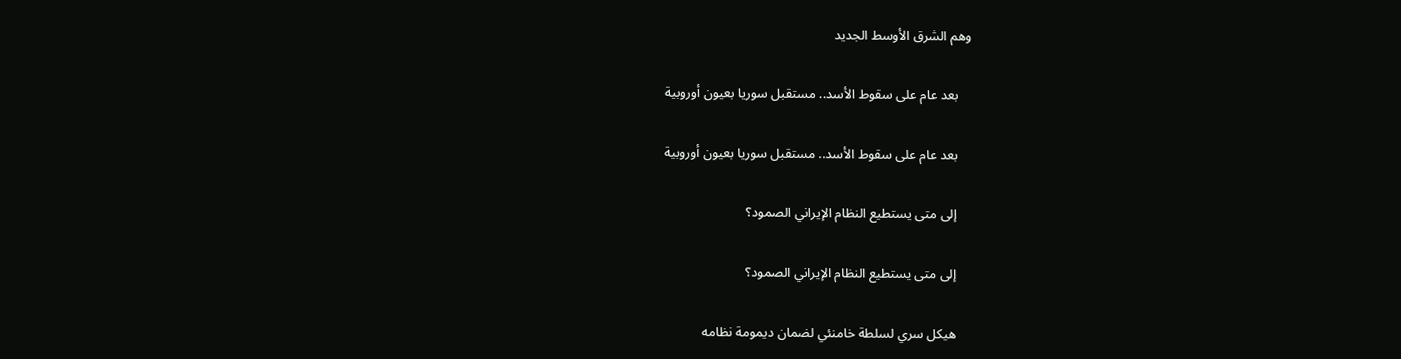وهم الشرق الأوسط الجديد

    بعد عام على سقوط الأسد.. مستقبل سوريا بعيون أوروبية

    بعد عام على سقوط الأسد.. مستقبل سوريا بعيون أوروبية

    إلى متى يستطيع النظام الإيراني الصمود؟

    إلى متى يستطيع النظام الإيراني الصمود؟

    هيكل سري لسلطة خامنئي لضمان ديمومة نظامه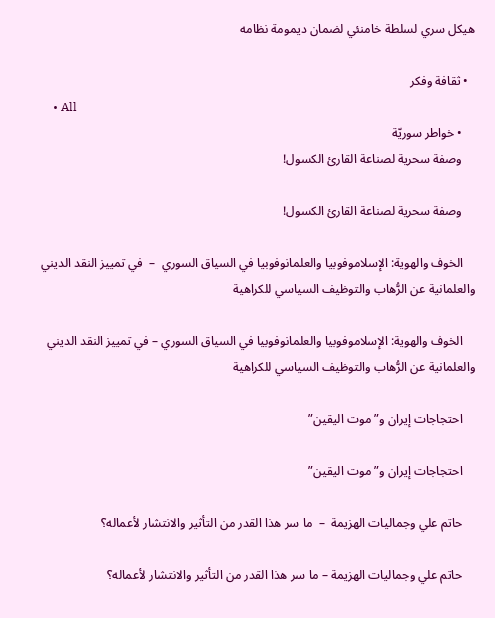هيكل سري لسلطة خامنئي لضمان ديمومة نظامه

  • ثقافة وفكر
    • All
    • خواطر سوريّة
    وصفة سحرية لصناعة القارئ الكسول!

    وصفة سحرية لصناعة القارئ الكسول!

    الخوف والهوية: الإسلاموفوبيا والعلمانوفوبيا في السياق السوري  –  في تمييز النقد الديني والعلمانية عن الرُّهاب والتوظيف السياسي للكراهية

    الخوف والهوية: الإسلاموفوبيا والعلمانوفوبيا في السياق السوري – في تمييز النقد الديني والعلمانية عن الرُّهاب والتوظيف السياسي للكراهية

    احتجاجات إيران و”موت اليقين”

    احتجاجات إيران و”موت اليقين”

    حاتم علي وجماليات الهزيمة  –  ما سر هذا القدر من التأثير والانتشار لأعماله؟

    حاتم علي وجماليات الهزيمة – ما سر هذا القدر من التأثير والانتشار لأعماله؟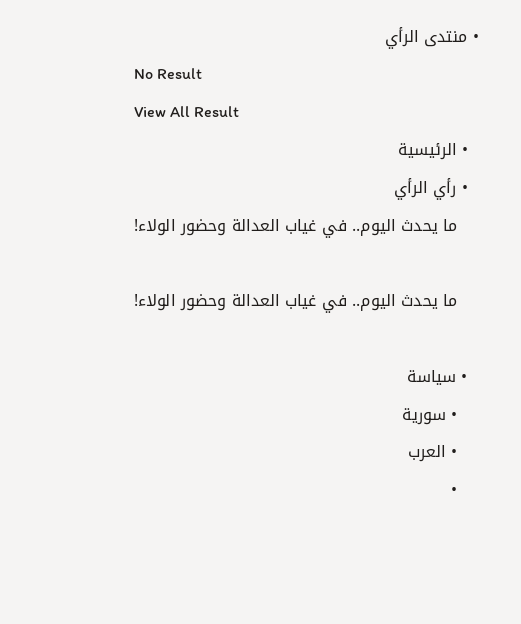• منتدى الرأي
No Result
View All Result
  • الرئيسية
  • رأي الرأي
    ما يحدث اليوم.. في غياب العدالة وحضور الولاء!

    ما يحدث اليوم.. في غياب العدالة وحضور الولاء!

  • سياسة
    • سورية
    • العرب
    •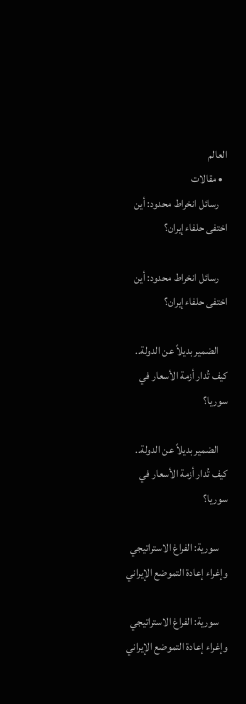العالم
  • مقالات
    رسائل انخراط محدود: أين اختفى حلفاء إيران؟

    رسائل انخراط محدود: أين اختفى حلفاء إيران؟

    الضمير بديلاً عن الدولة.. كيف تُدار أزمة الأسعار في سوريا؟

    الضمير بديلاً عن الدولة.. كيف تُدار أزمة الأسعار في سوريا؟

    سورية: الفراغ الاستراتيجي وإغراء إعادة التموضع الإيراني

    سورية: الفراغ الاستراتيجي وإغراء إعادة التموضع الإيراني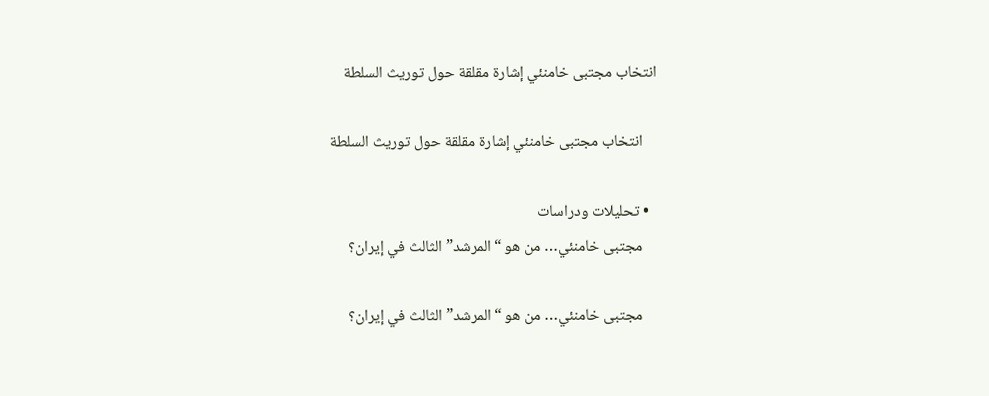انتخاب مجتبى خامنئي إشارة مقلقة حول توريث السلطة

    انتخاب مجتبى خامنئي إشارة مقلقة حول توريث السلطة

  • تحليلات ودراسات
    مجتبى خامنئي… من هو “المرشد” الثالث في إيران؟

    مجتبى خامنئي… من هو “المرشد” الثالث في إيران؟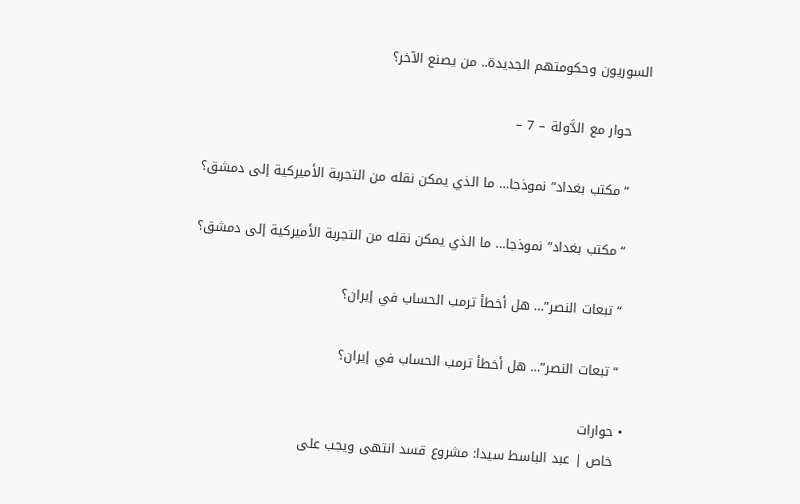السوريون وحكومتهم الجديدة.. من يصنع الآخر؟

    حوار مع الدَّولة – 7 –

    “مكتب بغداد” نموذجا… ما الذي يمكن نقله من التجربة الأميركية إلى دمشق؟

    “مكتب بغداد” نموذجا… ما الذي يمكن نقله من التجربة الأميركية إلى دمشق؟

    “تبعات النصر”… هل أخطأ ترمب الحساب في إيران؟

    “تبعات النصر”… هل أخطأ ترمب الحساب في إيران؟

  • حوارات
    خاص | عبد الباسط سيدا: مشروع قسد انتهى ويجب على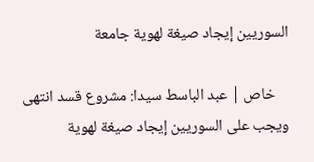السوريين إيجاد صيغة لهوية جامعة

    خاص | عبد الباسط سيدا: مشروع قسد انتهى ويجب على السوريين إيجاد صيغة لهوية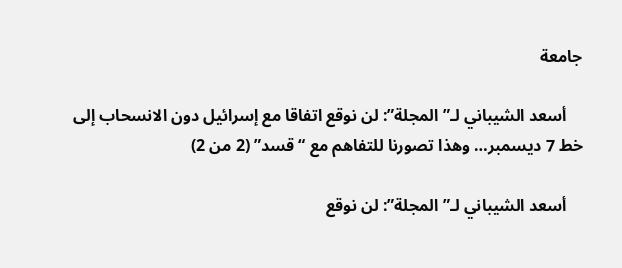جامعة

    أسعد الشيباني لـ”المجلة”: لن نوقع اتفاقا مع إسرائيل دون الانسحاب إلى خط 7 ديسمبر… وهذا تصورنا للتفاهم مع “قسد” (2 من 2)

    أسعد الشيباني لـ”المجلة”: لن نوقع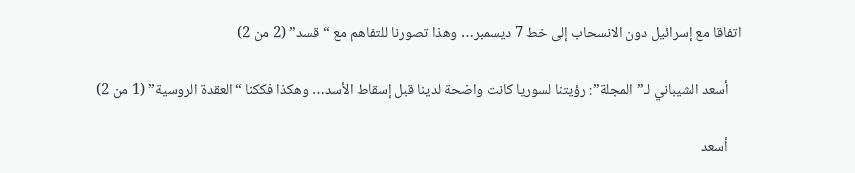اتفاقا مع إسرائيل دون الانسحاب إلى خط 7 ديسمبر… وهذا تصورنا للتفاهم مع “قسد” (2 من 2)

    أسعد الشيباني لـ”المجلة”: رؤيتنا لسوريا كانت واضحة لدينا قبل إسقاط الأسد… وهكذا فككنا “العقدة الروسية” (1 من 2)

    أسعد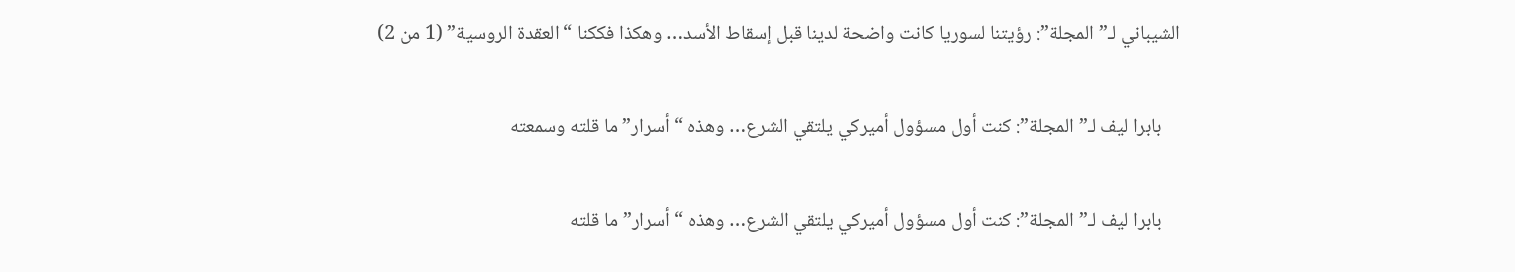الشيباني لـ”المجلة”: رؤيتنا لسوريا كانت واضحة لدينا قبل إسقاط الأسد… وهكذا فككنا “العقدة الروسية” (1 من 2)

    بابرا ليف لـ”المجلة”: كنت أول مسؤول أميركي يلتقي الشرع… وهذه “أسرار” ما قلته وسمعته

    بابرا ليف لـ”المجلة”: كنت أول مسؤول أميركي يلتقي الشرع… وهذه “أسرار” ما قلته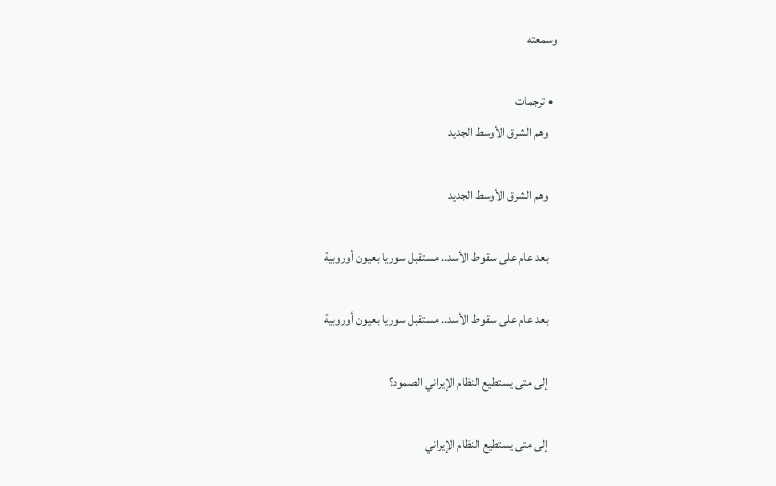وسمعته

  • ترجمات
    وهم الشرق الأوسط الجديد

    وهم الشرق الأوسط الجديد

    بعد عام على سقوط الأسد.. مستقبل سوريا بعيون أوروبية

    بعد عام على سقوط الأسد.. مستقبل سوريا بعيون أوروبية

    إلى متى يستطيع النظام الإيراني الصمود؟

    إلى متى يستطيع النظام الإيراني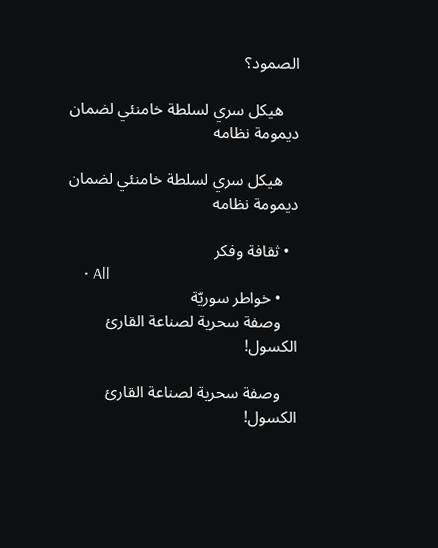الصمود؟

    هيكل سري لسلطة خامنئي لضمان ديمومة نظامه

    هيكل سري لسلطة خامنئي لضمان ديمومة نظامه

  • ثقافة وفكر
    • All
    • خواطر سوريّة
    وصفة سحرية لصناعة القارئ الكسول!

    وصفة سحرية لصناعة القارئ الكسول!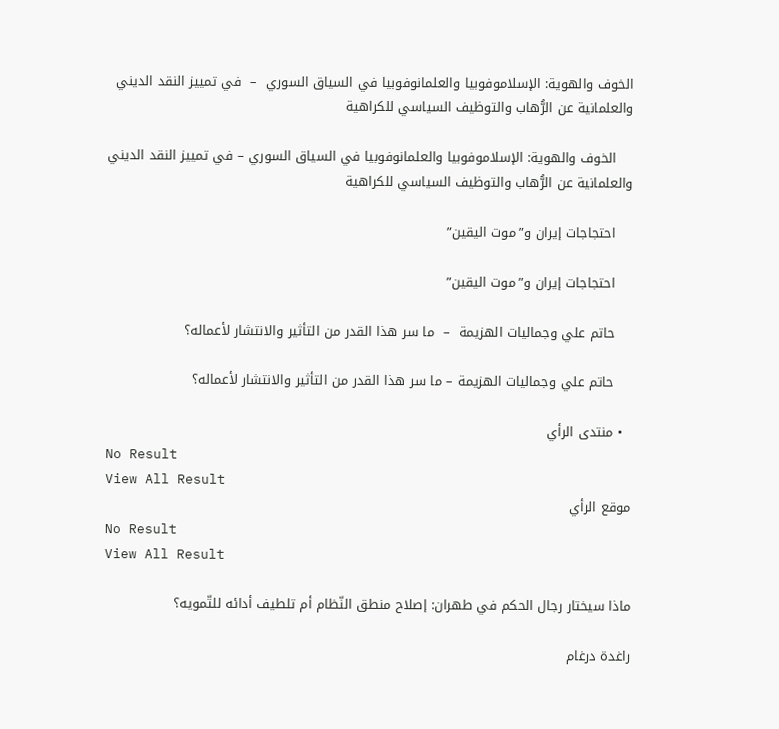الخوف والهوية: الإسلاموفوبيا والعلمانوفوبيا في السياق السوري  –  في تمييز النقد الديني والعلمانية عن الرُّهاب والتوظيف السياسي للكراهية

    الخوف والهوية: الإسلاموفوبيا والعلمانوفوبيا في السياق السوري – في تمييز النقد الديني والعلمانية عن الرُّهاب والتوظيف السياسي للكراهية

    احتجاجات إيران و”موت اليقين”

    احتجاجات إيران و”موت اليقين”

    حاتم علي وجماليات الهزيمة  –  ما سر هذا القدر من التأثير والانتشار لأعماله؟

    حاتم علي وجماليات الهزيمة – ما سر هذا القدر من التأثير والانتشار لأعماله؟

  • منتدى الرأي
No Result
View All Result
موقع الرأي
No Result
View All Result

ماذا سيختار رجال الحكم في طهران: إصلاح منطق النّظام أم تلطيف أدائه للتّمويه؟

راغدة درغام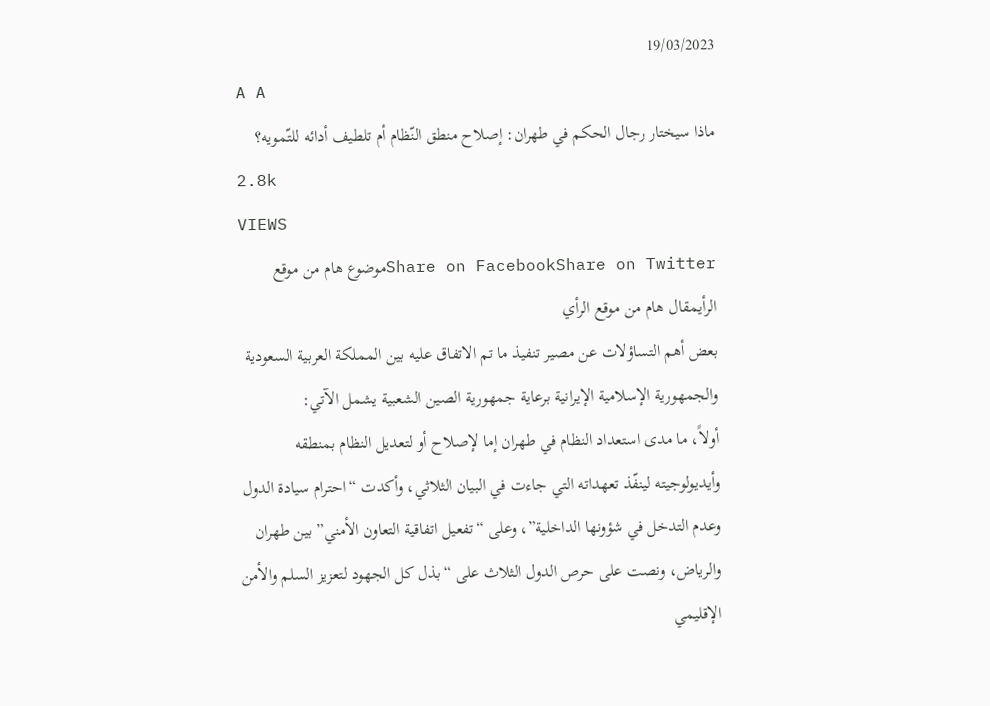19/03/2023
A A
ماذا سيختار رجال الحكم في طهران: إصلاح منطق النّظام أم تلطيف أدائه للتّمويه؟
2.8k
VIEWS
Share on FacebookShare on Twitterموضوع هام من موقع الرأيمقال هام من موقع الرأي
بعض أهم التساؤلات عن مصير تنفيذ ما تم الاتفاق عليه بين المملكة العربية السعودية والجمهورية الإسلامية الإيرانية برعاية جمهورية الصين الشعبية يشمل الآتي:
أولاً، ما مدى استعداد النظام في طهران إما لإصلاح أو لتعديل النظام بمنطقه وأيديولوجيته لينفّذ تعهداته التي جاءت في البيان الثلاثي، وأكدت “احترام سيادة الدول وعدم التدخل في شؤونها الداخلية”، وعلى “تفعيل اتفاقية التعاون الأمني” بين طهران والرياض، ونصت على حرص الدول الثلاث على “بذل كل الجهود لتعزيز السلم والأمن الإقليمي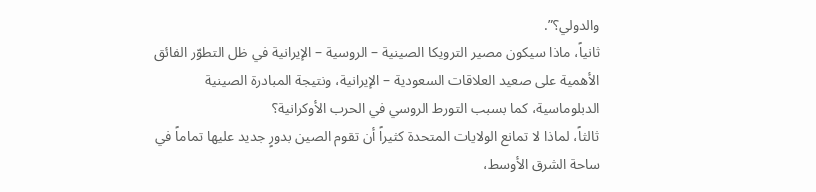والدولي؟”.
ثانياً، ماذا سيكون مصير الترويكا الصينية – الروسية – الإيرانية في ظل التطوّر الفائق الأهمية على صعيد العلاقات السعودية – الإيرانية، ونتيجة المبادرة الصينية الدبلوماسية، كما بسبب التورط الروسي في الحرب الأوكرانية؟
ثالثاً، لماذا لا تمانع الولايات المتحدة كثيراً أن تقوم الصين بدورٍ جديد عليها تماماً في ساحة الشرق الأوسط،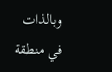وبالذات في منطقة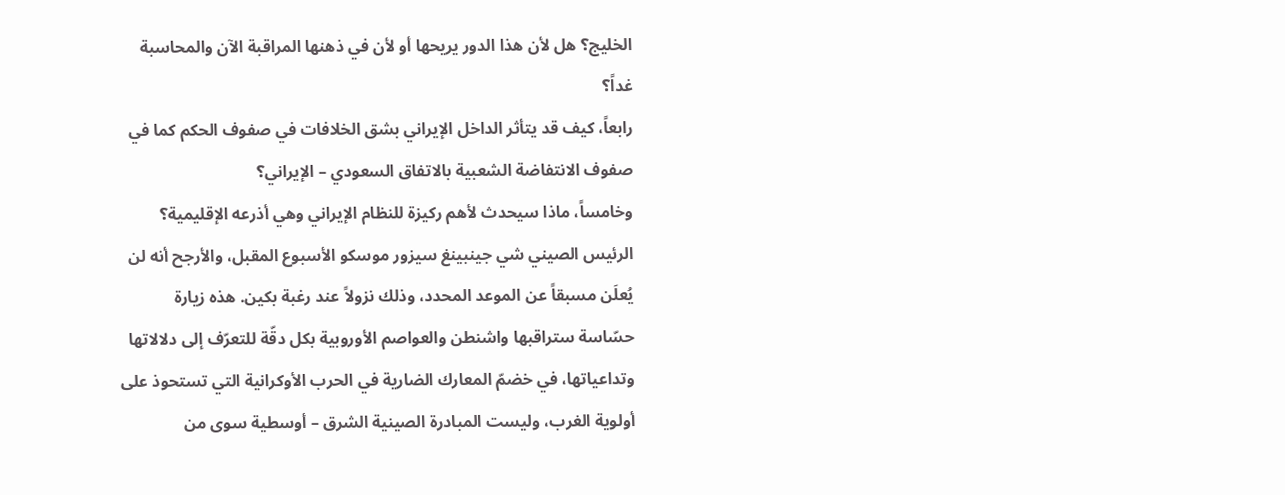الخليج؟ هل لأن هذا الدور يريحها أو لأن في ذهنها المراقبة الآن والمحاسبة غداً؟
رابعاً، كيف قد يتأثر الداخل الإيراني بشق الخلافات في صفوف الحكم كما في صفوف الانتفاضة الشعبية بالاتفاق السعودي – الإيراني؟
وخامساً، ماذا سيحدث لأهم ركيزة للنظام الإيراني وهي أذرعه الإقليمية؟
الرئيس الصيني شي جينبينغ سيزور موسكو الأسبوع المقبل، والأرجح أنه لن يُعلَن مسبقاً عن الموعد المحدد، وذلك نزولاً عند رغبة بكين. هذه زيارة حسّاسة ستراقبها واشنطن والعواصم الأوروبية بكل دقّة للتعرّف إلى دلالاتها وتداعياتها، في خضمّ المعارك الضارية في الحرب الأوكرانية التي تستحوذ على أولوية الغرب، وليست المبادرة الصينية الشرق – أوسطية سوى من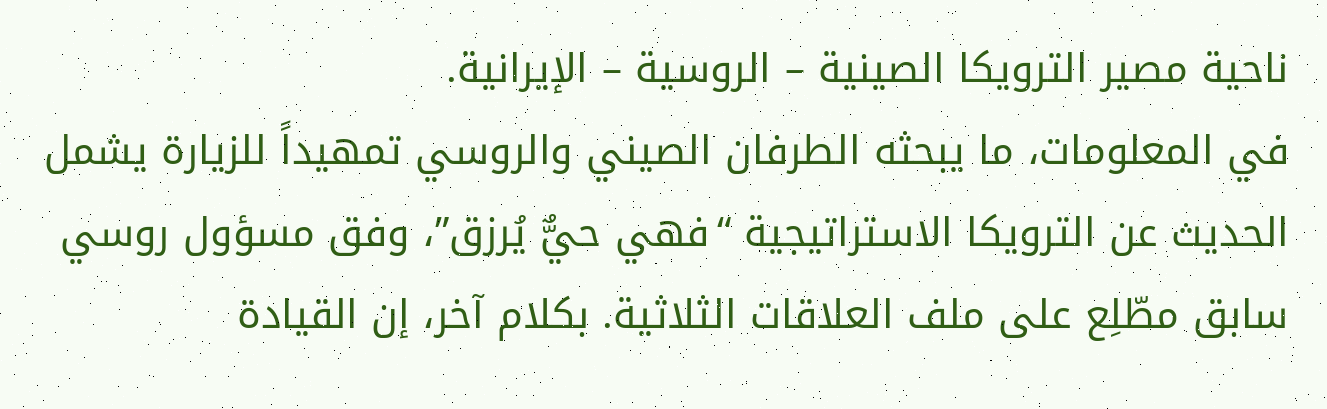ناحية مصير الترويكا الصينية – الروسية – الإيرانية.
في المعلومات، ما يبحثه الطرفان الصيني والروسي تمهيداً للزيارة يشمل الحديث عن الترويكا الاستراتيجية “فهي حيٌّ يُرزق”، وفق مسؤول روسي سابق مطّلِع على ملف العلاقات الثلاثية. بكلام آخر، إن القيادة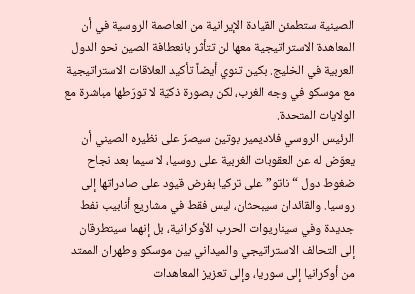الصينية ستطمئن القيادة الإيرانية من العاصمة الروسية في أن المعاهدة الاستراتيجية معها لن تتأثر بانعطافة الصين نحو الدول العربية في الخليج. بكين تنوي أيضاً تأكيد العلاقات الاستراتيجية مع موسكو في وجه الغرب، لكن بصورة ذكيّة لا تورّطها مباشرة مع الولايات المتحدة.
الرئيس الروسي فلاديمير بوتين سيصرّ على نظيره الصيني أن يعوّض له عن العقوبات الغربية على روسيا، لا سيما بعد نجاح ضغوط دول “ناتو” على تركيا بفرض قيود على صادراتها إلى روسيا. والقائدان سيبحثان، ليس فقط في مشاريع أنابيب نفط جديدة وفي سيناريوات الحرب الأوكرانية، بل إنهما سيتطرقان إلى التحالف الاستراتيجي والميداني بين موسكو وطهران الممتد من أوكرانيا إلى سوريا، وإلى تعزيز المعاهدات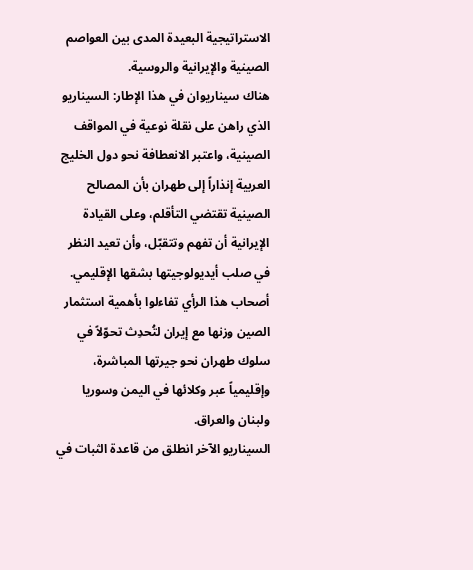الاستراتيجية البعيدة المدى بين العواصم الصينية والإيرانية والروسية.
هناك سيناريوان في هذا الإطار: السيناريو الذي راهن على نقلة نوعية في المواقف الصينية، واعتبر الانعطافة نحو دول الخليج العربية إنذاراً إلى طهران بأن المصالح الصينية تقتضي التأقلم، وعلى القيادة الإيرانية أن تفهم وتتقبّل، وأن تعيد النظر في صلب أيديولوجيتها بشقها الإقليمي. أصحاب هذا الرأي تفاءلوا بأهمية استثمار الصين وزنها مع إيران لتُحدِث تحوّلاً في سلوك طهران نحو جيرتها المباشرة، وإقليمياً عبر وكلائها في اليمن وسوريا ولبنان والعراق.
السيناريو الآخر انطلق من قاعدة الثبات في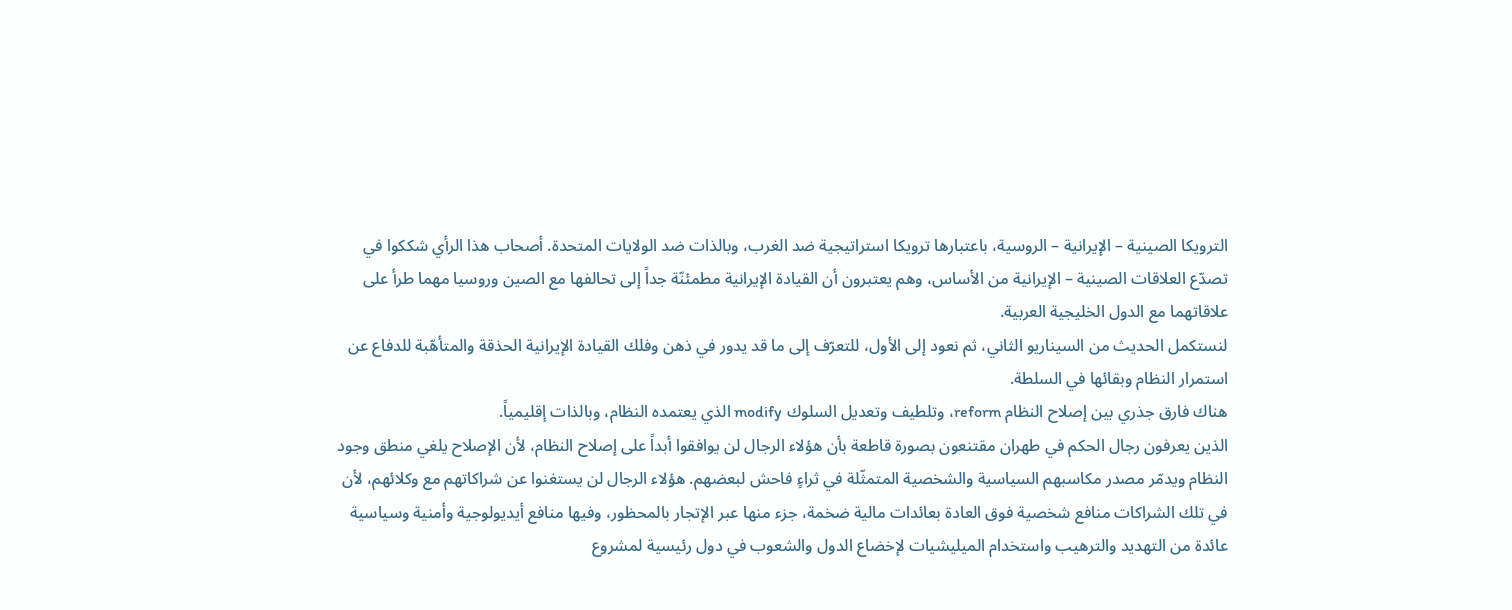الترويكا الصينية – الإيرانية – الروسية، باعتبارها ترويكا استراتيجية ضد الغرب، وبالذات ضد الولايات المتحدة. أصحاب هذا الرأي شككوا في تصدّع العلاقات الصينية – الإيرانية من الأساس، وهم يعتبرون أن القيادة الإيرانية مطمئنّة جداً إلى تحالفها مع الصين وروسيا مهما طرأ على علاقاتهما مع الدول الخليجية العربية.
لنستكمل الحديث من السيناريو الثاني، ثم نعود إلى الأول، للتعرّف إلى ما قد يدور في ذهن وفلك القيادة الإيرانية الحذقة والمتأهّبة للدفاع عن استمرار النظام وبقائها في السلطة.
هناك فارق جذري بين إصلاح النظام reform، وتلطيف وتعديل السلوك modify الذي يعتمده النظام، وبالذات إقليمياً.
الذين يعرفون رجال الحكم في طهران مقتنعون بصورة قاطعة بأن هؤلاء الرجال لن يوافقوا أبداً على إصلاح النظام، لأن الإصلاح يلغي منطق وجود النظام ويدمّر مصدر مكاسبهم السياسية والشخصية المتمثّلة في ثراءٍ فاحش لبعضهم. هؤلاء الرجال لن يستغنوا عن شراكاتهم مع وكلائهم، لأن في تلك الشراكات منافع شخصية فوق العادة بعائدات مالية ضخمة، جزء منها عبر الإتجار بالمحظور، وفيها منافع أيديولوجية وأمنية وسياسية عائدة من التهديد والترهيب واستخدام الميليشيات لإخضاع الدول والشعوب في دول رئيسية لمشروع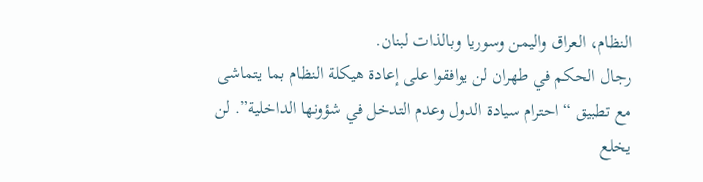النظام، العراق واليمن وسوريا وبالذات لبنان.
رجال الحكم في طهران لن يوافقوا على إعادة هيكلة النظام بما يتماشى مع تطبيق “احترام سيادة الدول وعدم التدخل في شؤونها الداخلية”. لن يخلع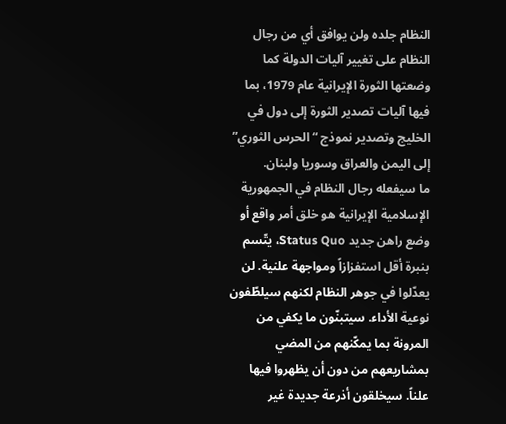النظام جلده ولن يوافق أي من رجال النظام على تغيير آليات الدولة كما وضعتها الثورة الإيرانية عام 1979، بما فيها آليات تصدير الثورة إلى دول في الخليج وتصدير نموذج “الحرس الثوري” إلى اليمن والعراق وسوريا ولبنان.
ما سيفعله رجال النظام في الجمهورية الإسلامية الإيرانية هو خلق أمر واقع أو وضع راهن جديد Status Quo، يتّسم بنبرة أقل استفزازاً ومواجهة علنية. لن يعدّلوا في جوهر النظام لكنهم سيلطّفون نوعية الأداء. سيتبنّون ما يكفي من المرونة بما يمكّنهم من المضي بمشاريعهم من دون أن يظهروا فيها علناً. سيخلقون أذرعة جديدة غير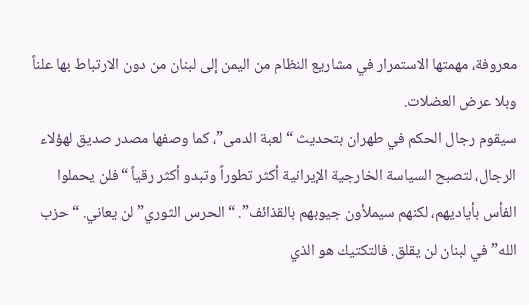معروفة، مهمتها الاستمرار في مشاريع النظام من اليمن إلى لبنان من دون الارتباط بها علناً وبلا عرض العضلات.
سيقوم رجال الحكم في طهران بتحديث “لعبة الدمى”، كما وصفها مصدر صديق لهؤلاء الرجال، لتصبح السياسة الخارجية الإيرانية أكثر تطوراً وتبدو أكثر رقياً “فلن يحملوا الفأس بأياديهم، لكنهم سيملأون جيوبهم بالقذائف”. “الحرس الثوري” لن يعاني. “حزب الله” في لبنان لن يقلق. فالتكتيك هو الذي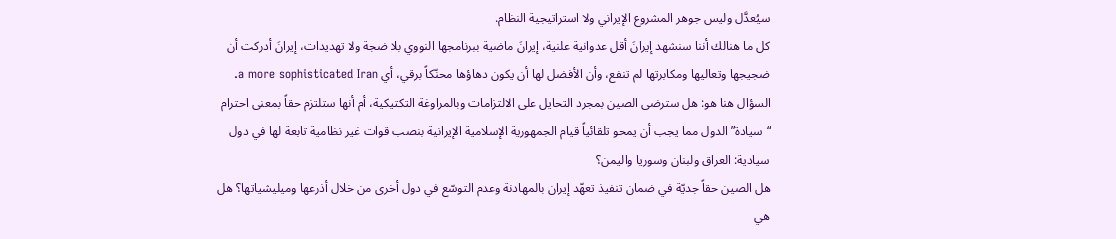سيُعدَّل وليس جوهر المشروع الإيراني ولا استراتيجية النظام.
كل ما هنالك أننا سنشهد إيرانَ أقل عدوانية علنية، إيرانَ ماضية ببرنامجها النووي بلا ضجة ولا تهديدات، إيرانَ أدركت أن ضجيجها وتعاليها ومكابرتها لم تنفع، وأن الأفضل لها أن يكون دهاؤها محنّكاً برقي، أي a more sophisticated Iran.
السؤال هنا هو: هل سترضى الصين بمجرد التحايل على الالتزامات وبالمراوغة التكتيكية، أم أنها ستلتزم حقاً بمعنى احترام “سيادة” الدول مما يجب أن يمحو تلقائياً قيام الجمهورية الإسلامية الإيرانية بنصب قوات غير نظامية تابعة لها في دول سيادية: العراق ولبنان وسوريا واليمن؟
هل الصين حقاً جديّة في ضمان تنفيذ تعهّد إيران بالمهادنة وعدم التوسّع في دول أخرى من خلال أذرعها وميليشياتها؟ هل هي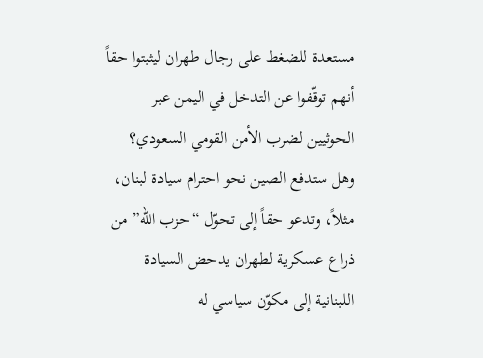مستعدة للضغط على رجال طهران ليثبتوا حقاً أنهم توقّفوا عن التدخل في اليمن عبر الحوثيين لضرب الأمن القومي السعودي؟ وهل ستدفع الصين نحو احترام سيادة لبنان، مثلاً، وتدعو حقاً إلى تحوّل “حزب الله” من ذراع عسكرية لطهران يدحض السيادة اللبنانية إلى مكوّن سياسي له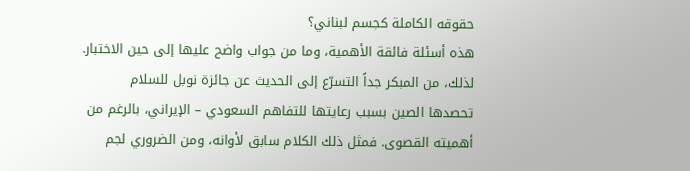حقوقه الكاملة كجسم لبناني؟
هذه أسئلة فائقة الأهمية، وما من جواب واضح عليها إلى حين الاختبار. لذلك، من المبكر جداً التسرّع إلى الحديث عن جائزة نوبل للسلام تحصدها الصين بسبب رعايتها للتفاهم السعودي – الإيراني، بالرغم من أهميته القصوى. فمثل ذلك الكلام سابق لأوانه، ومن الضروري لجم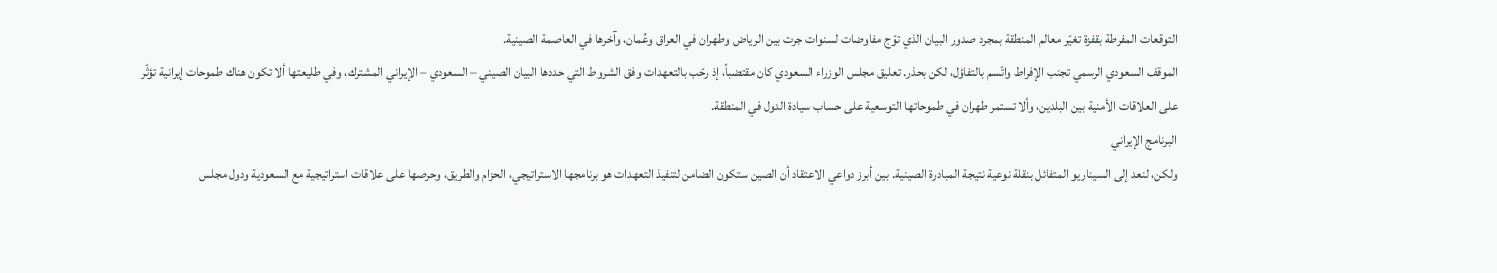التوقعات المفرطة بقفزة تغيّر معالم المنطقة بمجرد صدور البيان الذي توّج مفاوضات لسنوات جرت بين الرياض وطهران في العراق وعُمان، وآخرها في العاصمة الصينية.
الموقف السعودي الرسمي تجنب الإفراط واتّسم بالتفاؤل، لكن بحذر. تعليق مجلس الوزراء السعودي كان مقتضباً، إذ رحّب بالتعهدات وفق الشروط التي حددها البيان الصيني – السعودي – الإيراني المشترك، وفي طليعتها ألا تكون هناك طموحات إيرانية تؤثّر على العلاقات الأمنية بين البلدين، وألا تستمر طهران في طموحاتها التوسعية على حساب سيادة الدول في المنطقة.
البرنامج الإيراني
ولكن، لنعد إلى السيناريو المتفائل بنقلة نوعية نتيجة المبادرة الصينية. بين أبرز دواعي الاعتقاد أن الصين ستكون الضامن لتنفيذ التعهدات هو برنامجها الاستراتيجي، الحزام والطريق، وحرصها على علاقات استراتيجية مع السعودية ودول مجلس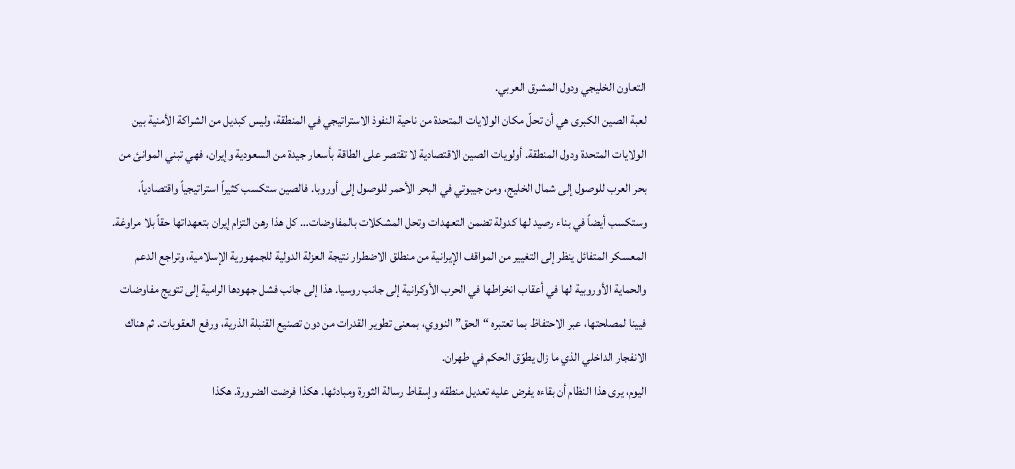التعاون الخليجي ودول المشرق العربي.
لعبة الصين الكبرى هي أن تحلّ مكان الولايات المتحدة من ناحية النفوذ الاستراتيجي في المنطقة، وليس كبديل من الشراكة الأمنية بين الولايات المتحدة ودول المنطقة. أولويات الصين الاقتصادية لا تقتصر على الطاقة بأسعار جيدة من السعودية وإيران، فهي تبني الموانئ من بحر العرب للوصول إلى شمال الخليج، ومن جيبوتي في البحر الأحمر للوصول إلى أوروبا. فالصين ستكسب كثيراً استراتيجياً واقتصادياً، وستكسب أيضاً في بناء رصيد لها كدولة تضمن التعهدات وتحل المشكلات بالمفاوضات… كل هذا رهن التزام إيران بتعهداتها حقاً بلا مراوغة.
المعسكر المتفائل ينظر إلى التغيير من المواقف الإيرانية من منطلق الاضطرار نتيجة العزلة الدولية للجمهورية الإسلامية، وتراجع الدعم والحماية الأوروبية لها في أعقاب انخراطها في الحرب الأوكرانية إلى جانب روسيا. هذا إلى جانب فشل جهودها الرامية إلى تتويج مفاوضات فيينا لمصلحتها، عبر الاحتفاظ بما تعتبره “الحق” النووي، بمعنى تطوير القدرات من دون تصنيع القنبلة الذرية، ورفع العقوبات. ثم هناك الانفجار الداخلي الذي ما زال يطوّق الحكم في طهران.
اليوم، يرى هذا النظام أن بقاءه يفرض عليه تعديل منطقه وإسقاط رسالة الثورة ومبادئها. هكذا فرضت الضرورة. هكذا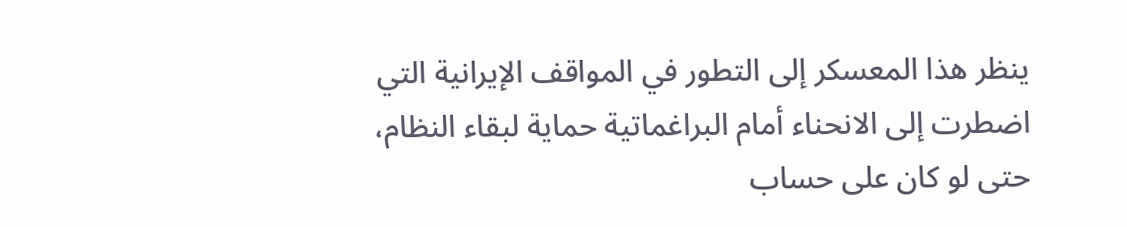ينظر هذا المعسكر إلى التطور في المواقف الإيرانية التي اضطرت إلى الانحناء أمام البراغماتية حماية لبقاء النظام، حتى لو كان على حساب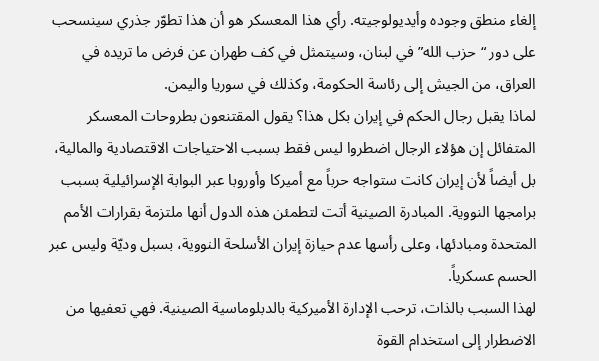إلغاء منطق وجوده وأيديولوجيته. رأي هذا المعسكر هو أن هذا تطوّر جذري سينسحب على دور “حزب الله” في لبنان، وسيتمثل في كف طهران عن فرض ما تريده في العراق، من الجيش إلى رئاسة الحكومة، وكذلك في سوريا واليمن.
لماذا يقبل رجال الحكم في إيران بكل هذا؟ يقول المقتنعون بطروحات المعسكر المتفائل إن هؤلاء الرجال اضطروا ليس فقط بسبب الاحتياجات الاقتصادية والمالية، بل أيضاً لأن إيران كانت ستواجه حرباً مع أميركا وأوروبا عبر البوابة الإسرائيلية بسبب برامجها النووية. المبادرة الصينية أتت لتطمئن هذه الدول أنها ملتزمة بقرارات الأمم المتحدة ومبادئها، وعلى رأسها عدم حيازة إيران الأسلحة النووية، بسبل وديّة وليس عبر الحسم عسكرياً.
لهذا السبب بالذات، ترحب الإدارة الأميركية بالدبلوماسية الصينية. فهي تعفيها من الاضطرار إلى استخدام القوة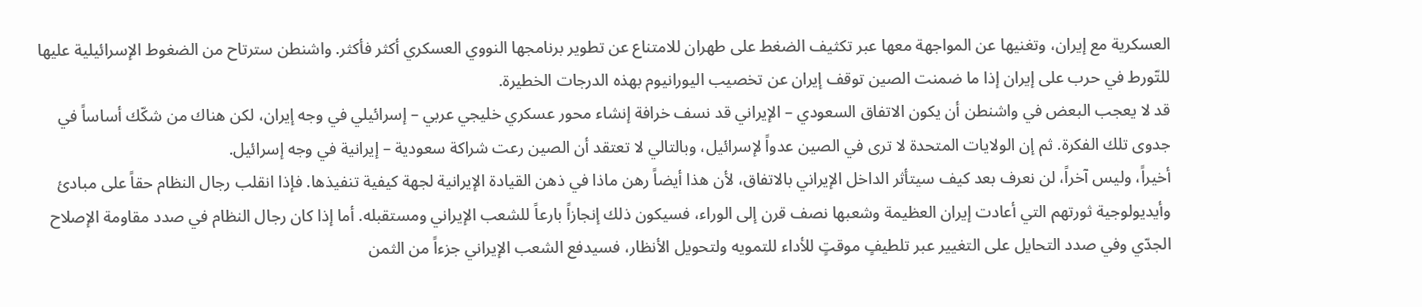العسكرية مع إيران، وتغنيها عن المواجهة معها عبر تكثيف الضغط على طهران للامتناع عن تطوير برنامجها النووي العسكري أكثر فأكثر. واشنطن سترتاح من الضغوط الإسرائيلية عليها للتّورط في حرب على إيران إذا ما ضمنت الصين توقف إيران عن تخصيب اليورانيوم بهذه الدرجات الخطيرة.
قد لا يعجب البعض في واشنطن أن يكون الاتفاق السعودي – الإيراني قد نسف خرافة إنشاء محور عسكري خليجي عربي – إسرائيلي في وجه إيران، لكن هناك من شكّك أساساً في جدوى تلك الفكرة. ثم إن الولايات المتحدة لا ترى في الصين عدواً لإسرائيل، وبالتالي لا تعتقد أن الصين رعت شراكة سعودية – إيرانية في وجه إسرائيل.
أخيراً، وليس آخراً، لن نعرف بعد كيف سيتأثر الداخل الإيراني بالاتفاق، لأن هذا أيضاً رهن ماذا في ذهن القيادة الإيرانية لجهة كيفية تنفيذها. فإذا انقلب رجال النظام حقاً على مبادئ وأيديولوجية ثورتهم التي أعادت إيران العظيمة وشعبها نصف قرن إلى الوراء، فسيكون ذلك إنجازاً بارعاً للشعب الإيراني ومستقبله. أما إذا كان رجال النظام في صدد مقاومة الإصلاح الجدّي وفي صدد التحايل على التغيير عبر تلطيفٍ موقتٍ للأداء للتمويه ولتحويل الأنظار، فسيدفع الشعب الإيراني جزءاً من الثمن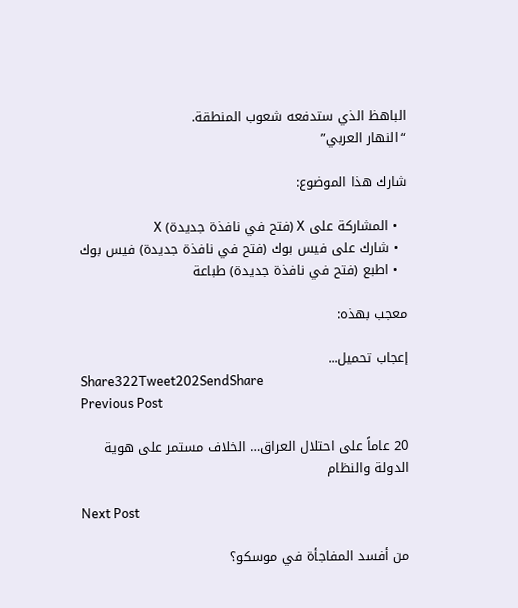الباهظ الذي ستدفعه شعوب المنطقة.
“النهار العربي”

شارك هذا الموضوع:

  • المشاركة على X (فتح في نافذة جديدة) X
  • شارك على فيس بوك (فتح في نافذة جديدة) فيس بوك
  • اطبع (فتح في نافذة جديدة) طباعة

معجب بهذه:

إعجاب تحميل...
Share322Tweet202SendShare
Previous Post

20 عاماً على احتلال العراق… الخلاف مستمر على هوية الدولة والنظام

Next Post

من أفسد المفاجأة في موسكو؟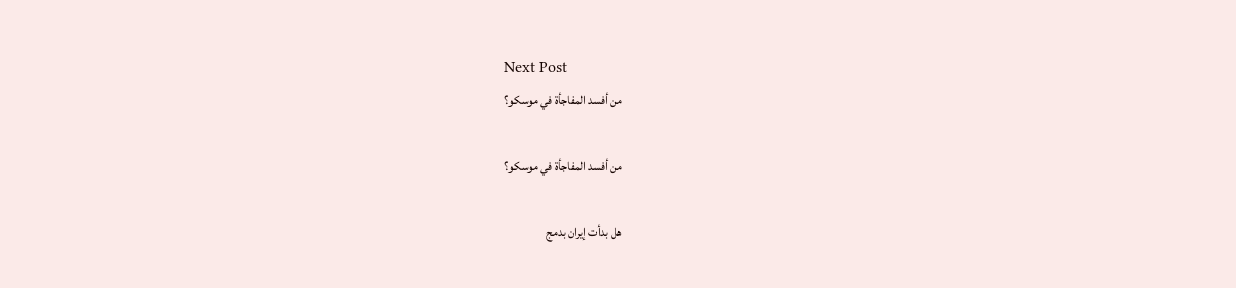Next Post
من أفسد المفاجأة في موسكو؟

من أفسد المفاجأة في موسكو؟

هل بدأت إيران بدمج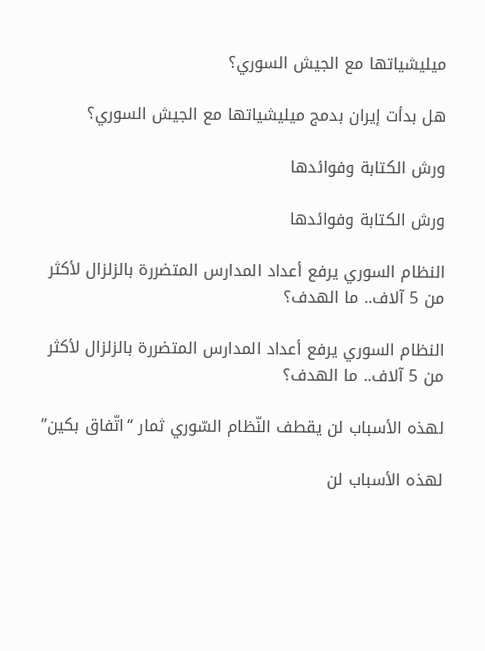ميليشياتها مع الجيش السوري؟

هل بدأت إيران بدمج ميليشياتها مع الجيش السوري؟

ورش الكتابة وفوائدها

ورش الكتابة وفوائدها

النظام السوري يرفع أعداد المدارس المتضررة بالزلزال لأكثر من 5 آلاف.. ما الهدف؟

النظام السوري يرفع أعداد المدارس المتضررة بالزلزال لأكثر من 5 آلاف.. ما الهدف؟

لهذه الأسباب لن يقطف النّظام السّوري ثمار “اتّفاق بكين”

لهذه الأسباب لن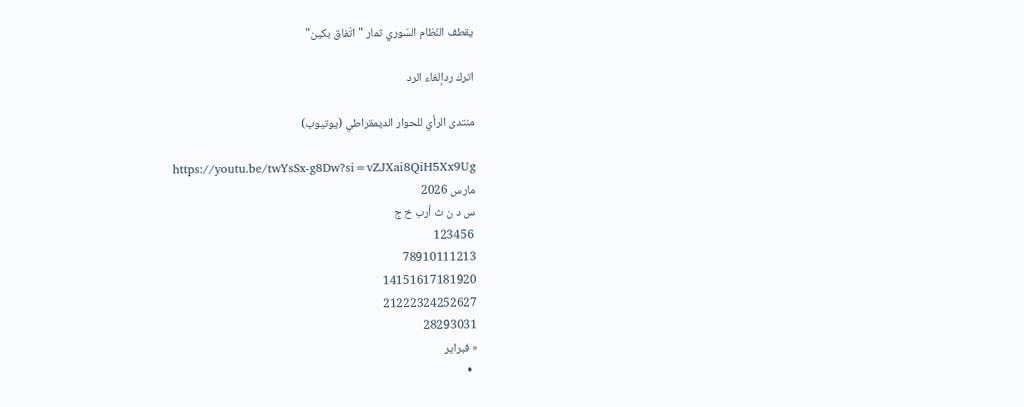يقطف النّظام السّوري ثمار "اتّفاق بكين"

اترك ردإلغاء الرد

منتدى الرأي للحوار الديمقراطي (يوتيوب)

https://youtu.be/twYsSx-g8Dw?si=vZJXai8QiH5Xx9Ug
مارس 2026
س د ن ث أرب خ ج
 123456
78910111213
14151617181920
21222324252627
28293031
« فبراير
  •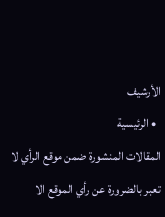الأرشيف
  • الرئيسية
المقالات المنشورة ضمن موقع الرأي لا تعبر بالضرورة عن رأي الموقع الا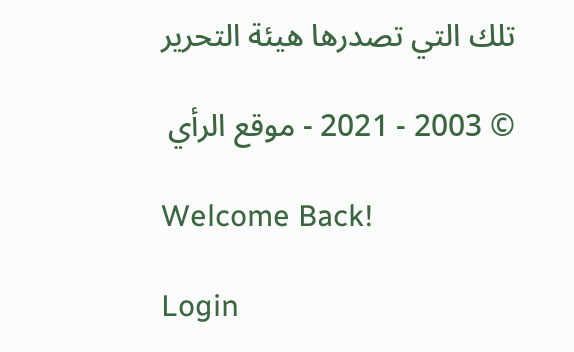تلك التي تصدرها هيئة التحرير

© 2003 - 2021 - موقع الرأي

Welcome Back!

Login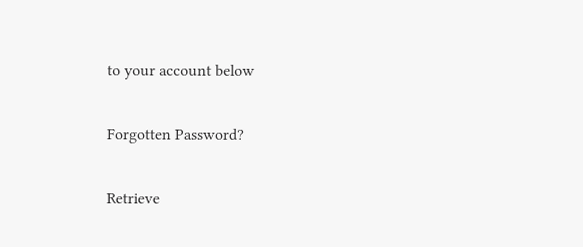to your account below

Forgotten Password?

Retrieve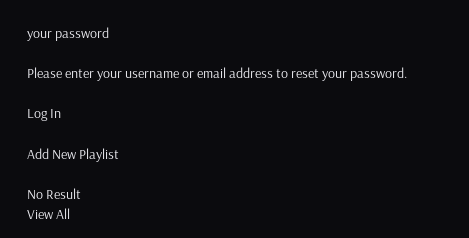your password

Please enter your username or email address to reset your password.

Log In

Add New Playlist

No Result
View All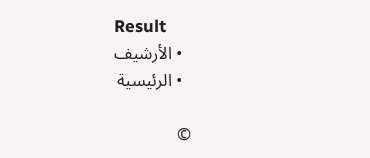Result
  • الأرشيف
  • الرئيسية

©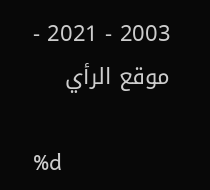2003 - 2021 - موقع الرأي

%d